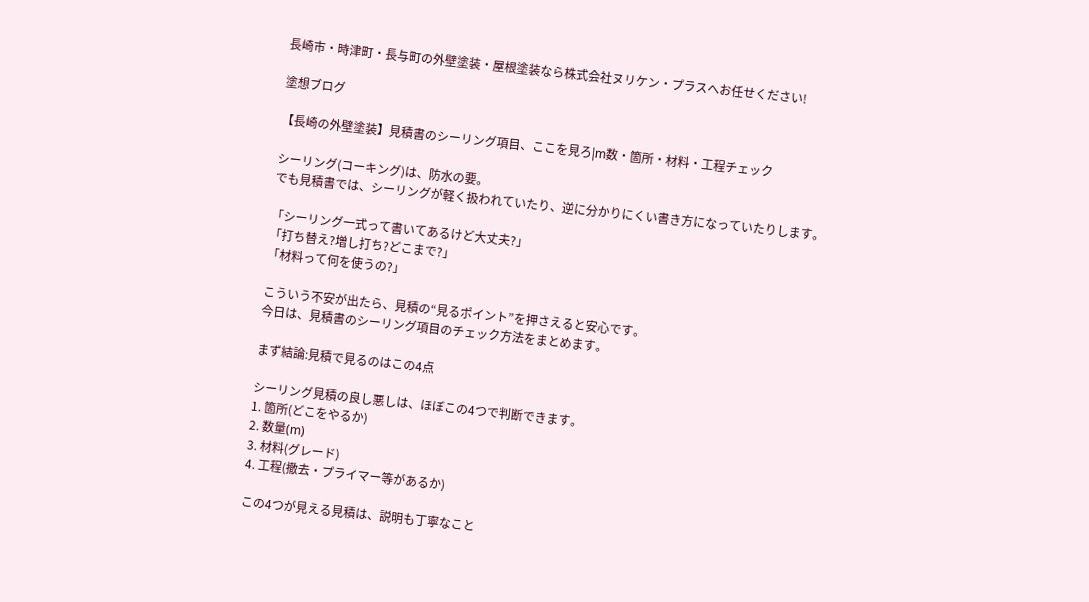長崎市・時津町・長与町の外壁塗装・屋根塗装なら株式会社ヌリケン・プラスへお任せください!

塗想ブログ

【長崎の外壁塗装】見積書のシーリング項目、ここを見ろ|m数・箇所・材料・工程チェック

シーリング(コーキング)は、防水の要。
でも見積書では、シーリングが軽く扱われていたり、逆に分かりにくい書き方になっていたりします。

「シーリング一式って書いてあるけど大丈夫?」
「打ち替え?増し打ち?どこまで?」
「材料って何を使うの?」

こういう不安が出たら、見積の“見るポイント”を押さえると安心です。
今日は、見積書のシーリング項目のチェック方法をまとめます。

まず結論:見積で見るのはこの4点

シーリング見積の良し悪しは、ほぼこの4つで判断できます。
1. 箇所(どこをやるか)
2. 数量(m)
3. 材料(グレード)
4. 工程(撤去・プライマー等があるか)

この4つが見える見積は、説明も丁寧なこと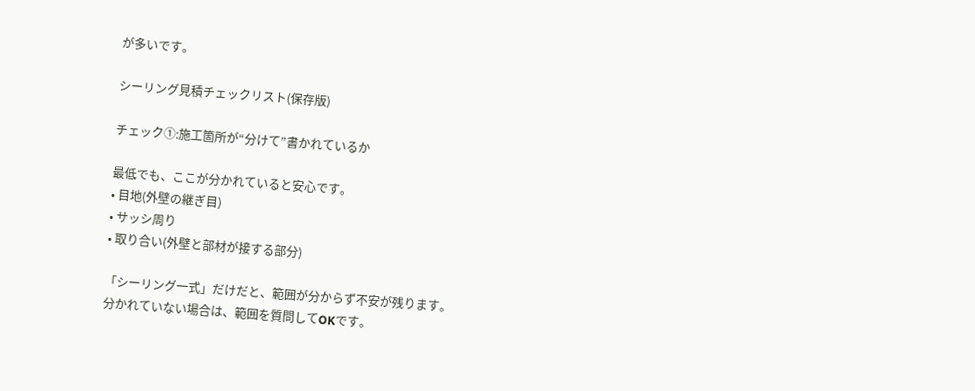が多いです。

シーリング見積チェックリスト(保存版)

チェック①:施工箇所が“分けて”書かれているか

最低でも、ここが分かれていると安心です。
• 目地(外壁の継ぎ目)
• サッシ周り
• 取り合い(外壁と部材が接する部分)

「シーリング一式」だけだと、範囲が分からず不安が残ります。
分かれていない場合は、範囲を質問してOKです。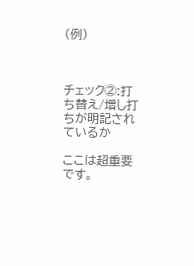(例)



チェック②:打ち替え/増し打ちが明記されているか

ここは超重要です。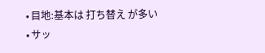• 目地:基本は 打ち替え が多い
• サッ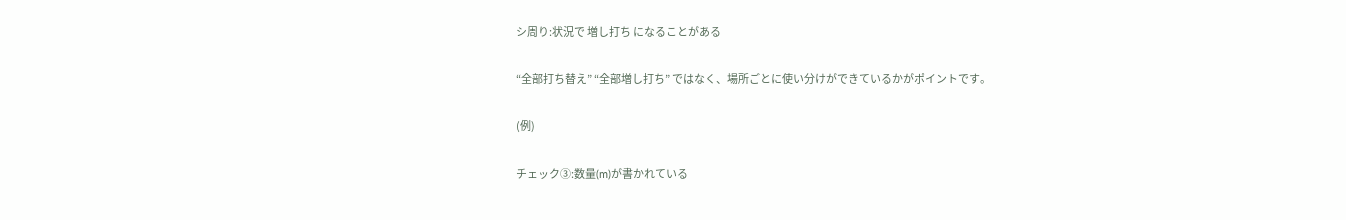シ周り:状況で 増し打ち になることがある

“全部打ち替え” “全部増し打ち” ではなく、場所ごとに使い分けができているかがポイントです。

(例)

チェック③:数量(m)が書かれている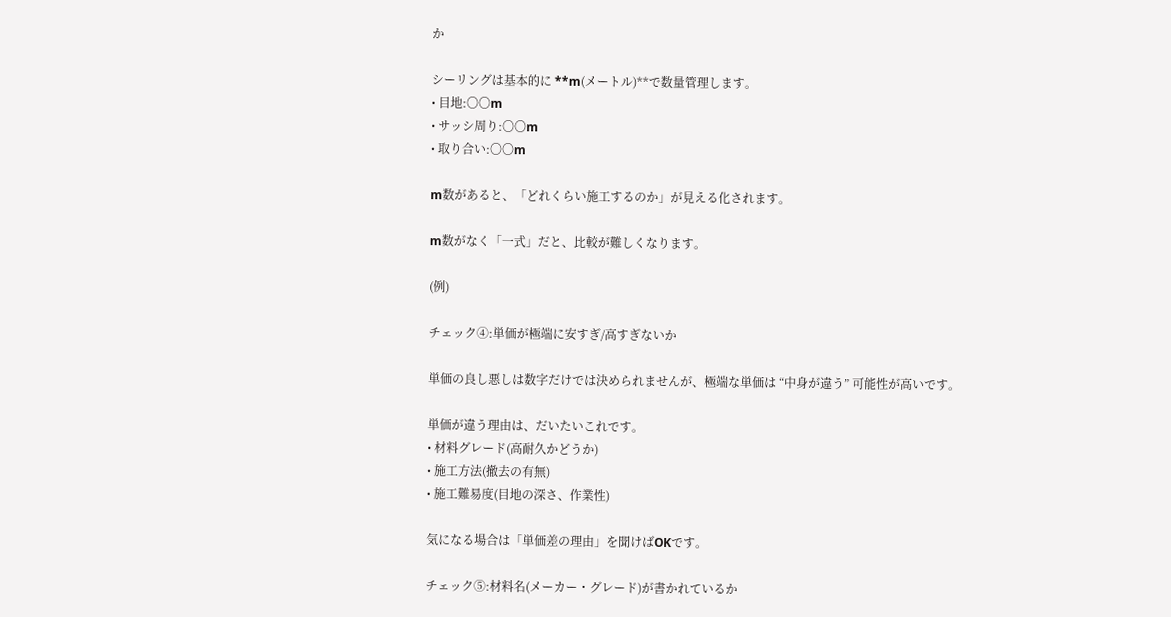か

シーリングは基本的に **m(メートル)**で数量管理します。
• 目地:〇〇m
• サッシ周り:〇〇m
• 取り合い:〇〇m

m数があると、「どれくらい施工するのか」が見える化されます。

m数がなく「一式」だと、比較が難しくなります。

(例)

チェック④:単価が極端に安すぎ/高すぎないか

単価の良し悪しは数字だけでは決められませんが、極端な単価は “中身が違う” 可能性が高いです。

単価が違う理由は、だいたいこれです。
• 材料グレード(高耐久かどうか)
• 施工方法(撤去の有無)
• 施工難易度(目地の深さ、作業性)

気になる場合は「単価差の理由」を聞けばOKです。

チェック⑤:材料名(メーカー・グレード)が書かれているか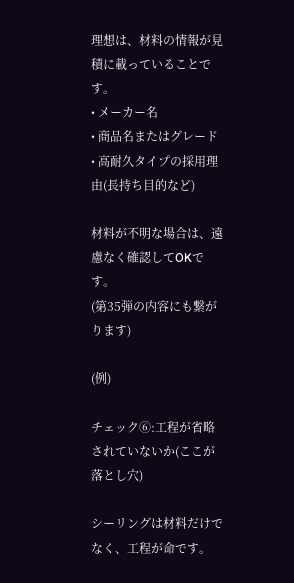理想は、材料の情報が見積に載っていることです。
• メーカー名
• 商品名またはグレード
• 高耐久タイプの採用理由(長持ち目的など)

材料が不明な場合は、遠慮なく確認してOKです。
(第35弾の内容にも繋がります)

(例)

チェック⑥:工程が省略されていないか(ここが落とし穴)

シーリングは材料だけでなく、工程が命です。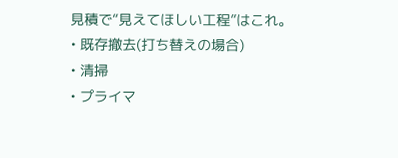見積で“見えてほしい工程”はこれ。
• 既存撤去(打ち替えの場合)
• 清掃
• プライマ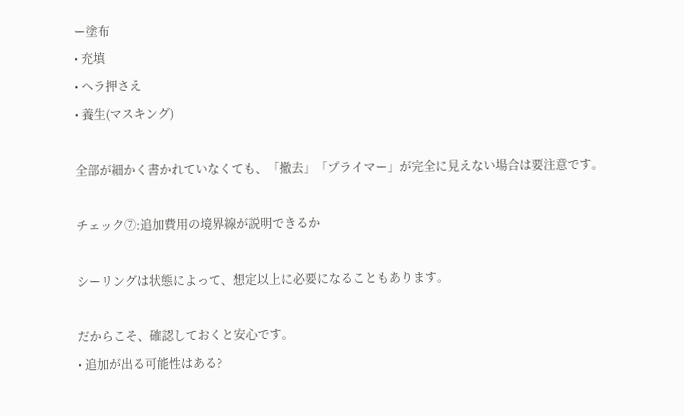ー塗布
• 充填
• ヘラ押さえ
• 養生(マスキング)

全部が細かく書かれていなくても、「撤去」「プライマー」が完全に見えない場合は要注意です。

チェック⑦:追加費用の境界線が説明できるか

シーリングは状態によって、想定以上に必要になることもあります。

だからこそ、確認しておくと安心です。
• 追加が出る可能性はある?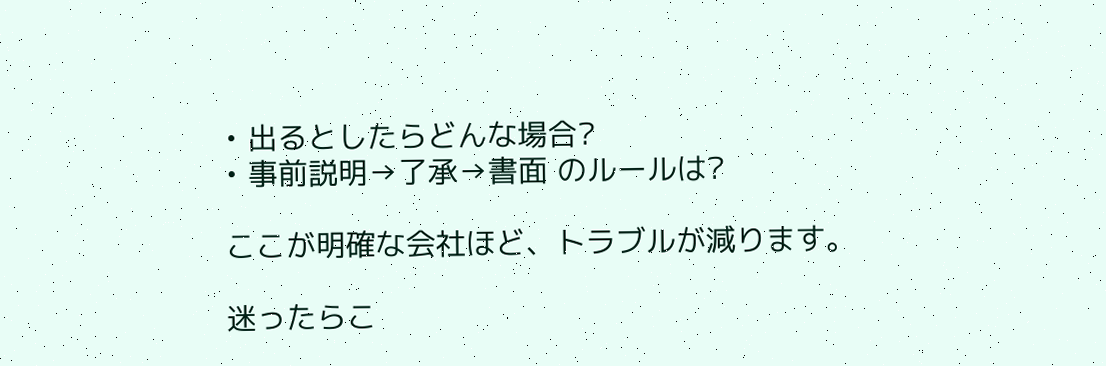• 出るとしたらどんな場合?
• 事前説明→了承→書面 のルールは?

ここが明確な会社ほど、トラブルが減ります。

迷ったらこ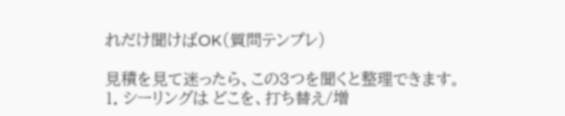れだけ聞けばOK(質問テンプレ)

見積を見て迷ったら、この3つを聞くと整理できます。
1. シーリングは どこを、打ち替え/増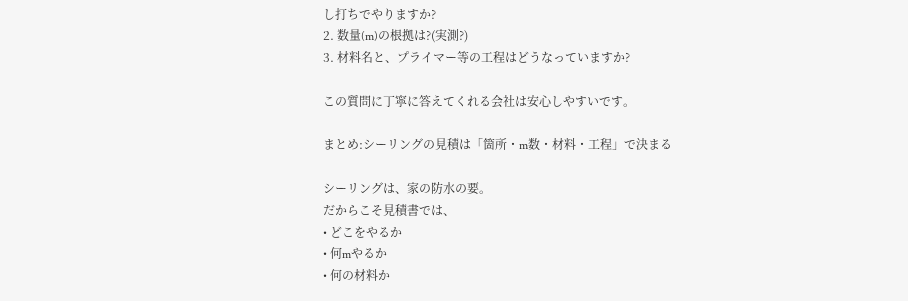し打ちでやりますか?
2. 数量(m)の根拠は?(実測?)
3. 材料名と、プライマー等の工程はどうなっていますか?

この質問に丁寧に答えてくれる会社は安心しやすいです。

まとめ:シーリングの見積は「箇所・m数・材料・工程」で決まる

シーリングは、家の防水の要。
だからこそ見積書では、
• どこをやるか
• 何mやるか
• 何の材料か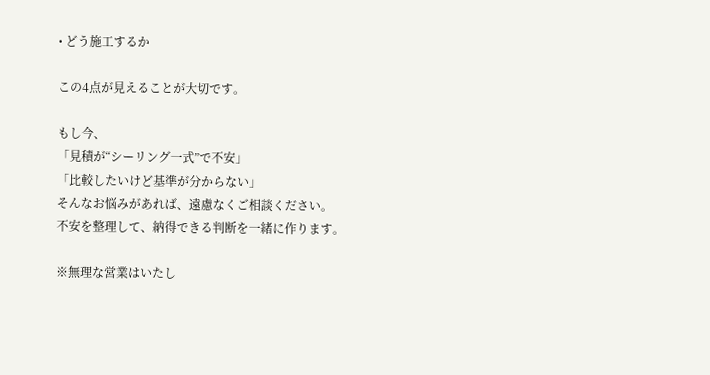• どう施工するか

この4点が見えることが大切です。

もし今、
「見積が“シーリング一式”で不安」
「比較したいけど基準が分からない」
そんなお悩みがあれば、遠慮なくご相談ください。
不安を整理して、納得できる判断を一緒に作ります。

※無理な営業はいたし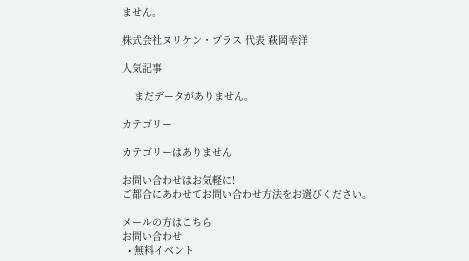ません。

株式会社ヌリケン・プラス 代表 萩岡幸洋

人気記事

    まだデータがありません。

カテゴリー

カテゴリーはありません

お問い合わせはお気軽に!
ご都合にあわせてお問い合わせ方法をお選びください。

メールの方はこちら
お問い合わせ
  • 無料イベント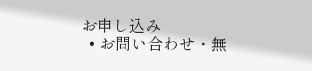お申し込み
  • お問い合わせ・無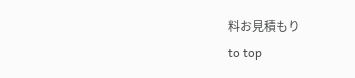料お見積もり
to top